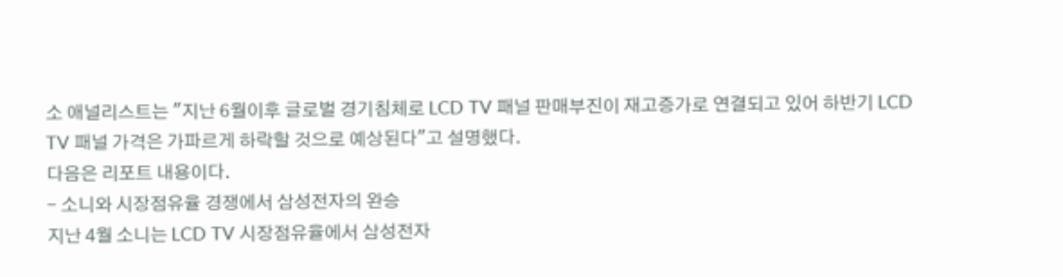소 애널리스트는 "지난 6월이후 글로벌 경기침체로 LCD TV 패널 판매부진이 재고증가로 연결되고 있어 하반기 LCD TV 패널 가격은 가파르게 하락할 것으로 예상된다"고 설명했다.
다음은 리포트 내용이다.
- 소니와 시장점유율 경쟁에서 삼성전자의 완승
지난 4월 소니는 LCD TV 시장점유율에서 삼성전자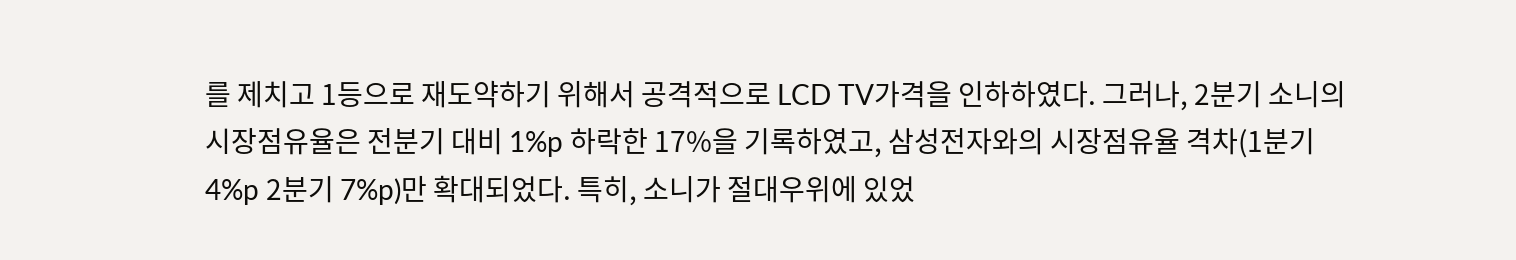를 제치고 1등으로 재도약하기 위해서 공격적으로 LCD TV가격을 인하하였다. 그러나, 2분기 소니의 시장점유율은 전분기 대비 1%p 하락한 17%을 기록하였고, 삼성전자와의 시장점유율 격차(1분기4%p 2분기 7%p)만 확대되었다. 특히, 소니가 절대우위에 있었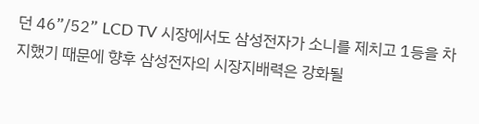던 46”/52” LCD TV 시장에서도 삼성전자가 소니를 제치고 1등을 차지했기 때문에 향후 삼성전자의 시장지배력은 강화될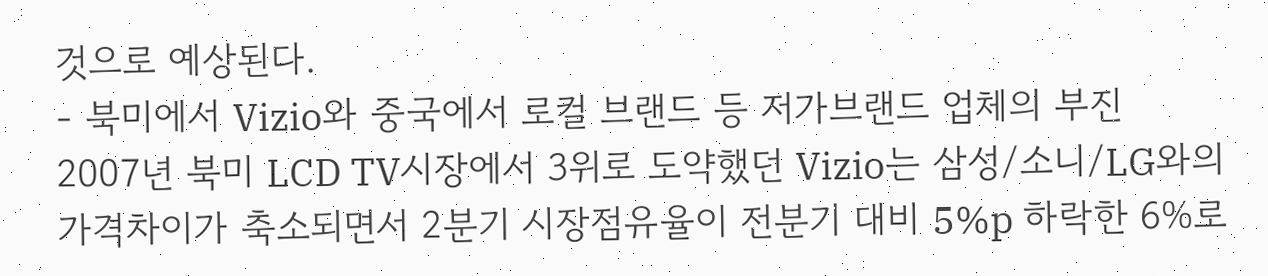것으로 예상된다.
- 북미에서 Vizio와 중국에서 로컬 브랜드 등 저가브랜드 업체의 부진
2007년 북미 LCD TV시장에서 3위로 도약했던 Vizio는 삼성/소니/LG와의 가격차이가 축소되면서 2분기 시장점유율이 전분기 대비 5%p 하락한 6%로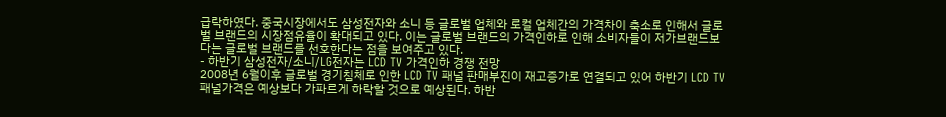급락하였다. 중국시장에서도 삼성전자와 소니 등 글로벌 업체와 로컬 업체간의 가격차이 축소로 인해서 글로벌 브랜드의 시장점유율이 확대되고 있다. 이는 글로벌 브랜드의 가격인하로 인해 소비자들이 저가브랜드보다는 글로벌 브랜드를 선호한다는 점을 보여주고 있다.
- 하반기 삼성전자/소니/LG전자는 LCD TV 가격인하 경쟁 전망
2008년 6월이후 글로벌 경기침체로 인한 LCD TV 패널 판매부진이 재고증가로 연결되고 있어 하반기 LCD TV 패널가격은 예상보다 가파르게 하락할 것으로 예상된다. 하반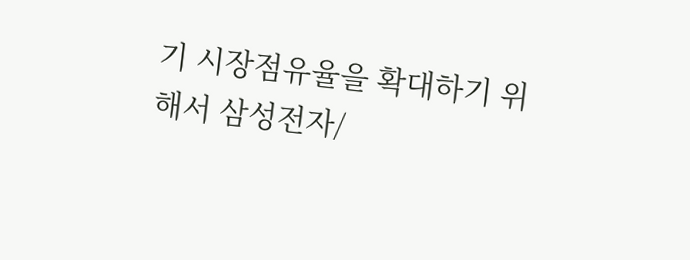기 시장점유율을 확대하기 위해서 삼성전자/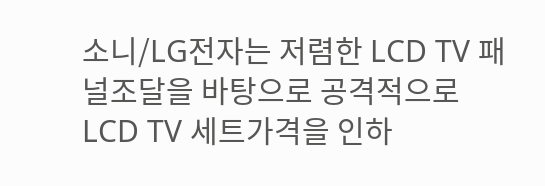소니/LG전자는 저렴한 LCD TV 패널조달을 바탕으로 공격적으로 LCD TV 세트가격을 인하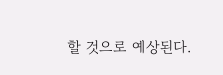할 것으로 예상된다.